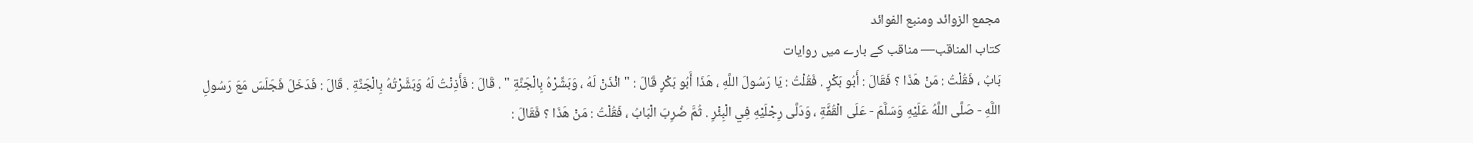مجمع الزوائد ومنبع الفوائد
كتاب المناقب— مناقب کے بارے میں روایات
بَابُ ، فَقُلْتُ : مَنْ هَذَا ؟ فَقَالَ : أَبُو بَكْرٍ . فَقُلْتُ : يَا رَسُولَ اللَّهِ ، هَذَا أَبُو بَكْرٍ قَالَ : " ائْذَنْ لَهُ ، وَبَشِّرْهُ بِالْجَنَّةِ " . قَالَ : فَأَذِنْتُ لَهُ وَبَشَّرْتُهُ بِالْجَنَّةِ . قَالَ : فَدَخَلَ فَجَلَسَ مَعَ رَسُولِ اللَّهِ - صَلَّى اللَّهُ عَلَيْهِ وَسَلَّمَ - عَلَى الْقُفَّةِ ، وَدَلَّى رِجْلَيْهِ فِي الْبِئْرِ . ثُمَّ ضُرِبَ الْبَابُ ، فَقُلْتُ : مَنْ هَذَا ؟ فَقَالَ :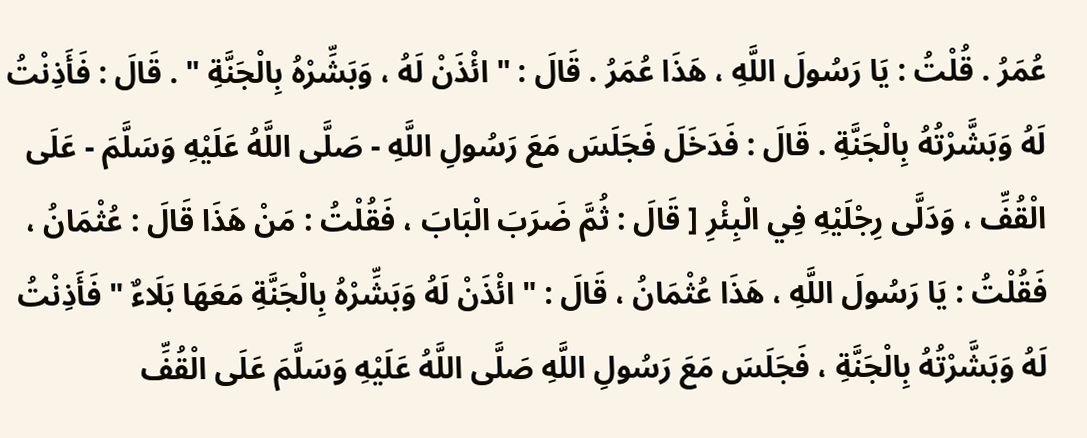عُمَرُ . قُلْتُ : يَا رَسُولَ اللَّهِ ، هَذَا عُمَرُ . قَالَ : " ائْذَنْ لَهُ ، وَبَشِّرْهُ بِالْجَنَّةِ " . قَالَ : فَأَذِنْتُ لَهُ وَبَشَّرْتُهُ بِالْجَنَّةِ . قَالَ : فَدَخَلَ فَجَلَسَ مَعَ رَسُولِ اللَّهِ - صَلَّى اللَّهُ عَلَيْهِ وَسَلَّمَ - عَلَى الْقُفِّ ، وَدَلَّى رِجْلَيْهِ فِي الْبِئْرِ [ قَالَ : ثُمَّ ضَرَبَ الْبَابَ ، فَقُلْتُ : مَنْ هَذَا قَالَ : عُثْمَانُ ، فَقُلْتُ : يَا رَسُولَ اللَّهِ ، هَذَا عُثْمَانُ ، قَالَ : " ائْذَنْ لَهُ وَبَشِّرْهُ بِالْجَنَّةِ مَعَهَا بَلَاءٌ " فَأَذِنْتُ لَهُ وَبَشَّرْتُهُ بِالْجَنَّةِ ، فَجَلَسَ مَعَ رَسُولِ اللَّهِ صَلَّى اللَّهُ عَلَيْهِ وَسَلَّمَ عَلَى الْقُفِّ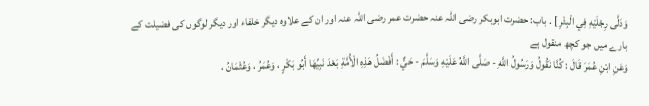وَدَلَّى رِجْلَيْهِ فِي الْبِئْرِ ] . باب: حضرت ابوبکر رضی اللہ عنہ حضرت عمر رضی اللہ عنہ اور ان کے علاوہ دیگر خلفاء اور دیگر لوگوں کی فضیلت کے بارے میں جو کچھ منقول ہے
وَعَنِ ابْنِ عُمَرَ قَالَ : كُنَّا نَقُولُ وَرَسُولُ اللَّهِ - صَلَّى اللَّهُ عَلَيْهِ وَسَلَّمَ - حَيٌّ : أَفْضَلُ هَذِهِ الْأُمَّةِ بَعْدَ نَبِيِّهَا أَبُو بَكْرٍ ، وَعُمَرُ ، وَعُثْمَانُ ،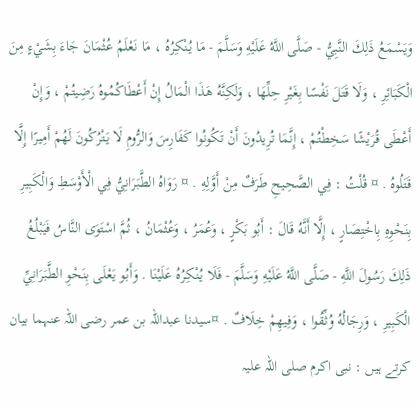وَيَسْمَعُ ذَلِكَ النَّبِيُّ - صَلَّى اللَّهُ عَلَيْهِ وَسَلَّمَ - مَا يُنْكِرُهُ ، مَا نَعْلَمُ عُثْمَانَ جَاءَ بِشَيْءٍ مِنَ الْكَبَائِرِ ، وَلَا قَتَلَ نَفْسًا بِغَيْرِ حِلِّهَا ، وَلَكِنَّهُ هَذَا الْمَالُ إِنْ أَعْطَاكُمُوهُ رَضِيتُمْ ، وَإِنْ أَعْطَى قُرَيْشًا سَخِطْتُمْ ، إِنَّمَا تُرِيدُونَ أَنْ تَكُونُوا كَفَارِسَ وَالرُّومِ لَا يَتْرُكُونَ لَهُمْ أَمِيرًا إِلَّا قَتَلُوهُ . ¤ قُلْتُ : فِي الصَّحِيحِ طَرَفٌ مِنْ أَوَّلِهِ . ¤ رَوَاهُ الطَّبَرَانِيُّ فِي الْأَوْسَطِ وَالْكَبِيرِ بِنَحْوِهِ بِاخْتِصَارٍ ، إِلَّا أَنَّهُ قَالَ : أَبُو بَكْرٍ ، وَعُمَرُ ، وَعُثْمَانُ ، ثُمَّ اسْتَوَى النَّاسُ فَيَبْلُغُ ذَلِكَ رَسُولَ اللَّهِ - صَلَّى اللَّهُ عَلَيْهِ وَسَلَّمَ - فَلَا يُنْكِرُهُ عَلَيْنَا . وَأَبُو يَعْلَى بِنَحْوِ الطَّبَرَانِيِّ الْكَبِيرِ ، وَرِجَالُهُ وُثِّقُوا ، وَفِيهِمْ خِلَافٌ . ¤سیدنا عبداللہ بن عمر رضی اللہ عنہما بیان کرتے ہیں : نبی اکرم صلی اللہ علیہ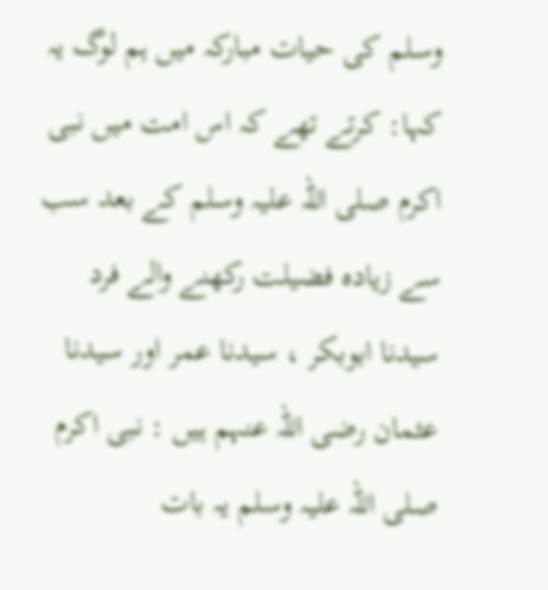وسلم کی حیات مبارکہ میں ہم لوگ یہ کہا: کرتے تھے کہ اس امت میں نبی اکرم صلی اللہ علیہ وسلم کے بعد سب سے زیادہ فضیلت رکھنے والے فرد سیدنا ابوبکر ، سیدنا عمر اور سیدنا عثمان رضی اللہ عنہم ہیں : نبی اکرم صلی اللہ علیہ وسلم یہ بات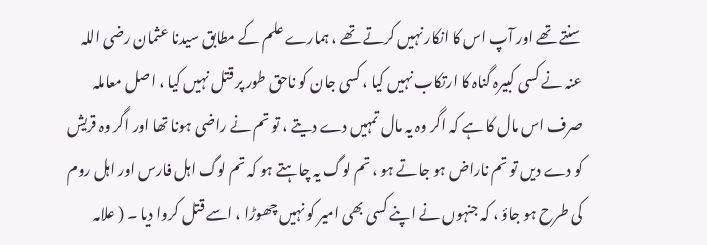سنتے تھے اور آپ اس کا انکار نہیں کرتے تھے ، ہمارے علم کے مطابق سیدنا عثمان رضی اللہ عنہ نے کسی کبیرہ گناہ کا ارتکاب نہیں کیا ، کسی جان کو ناحق طور پر قتل نہیں کیا ، اصل معاملہ صرف اس مال کا ہے کہ اگر وہ یہ مال تمہیں دے دیتے ، تو تم نے راضی ہونا تھا اور اگر وہ قریش کو دے دیں تو تم ناراض ہو جاتے ہو ، تم لوگ یہ چاہتے ہو کہ تم لوگ اہل فارس اور اہل روم کی طرح ہو جاؤ ، کہ جنہوں نے اپنے کسی بھی امیر کو نہیں چھوڑا ، اسے قتل کروا دیا ۔ ( علامہ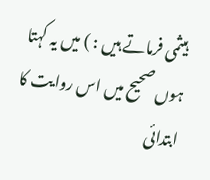ہیثمی فرماتے ہیں : ) میں یہ کہتا ہوں صحیح میں اس روایت کا ابتدائی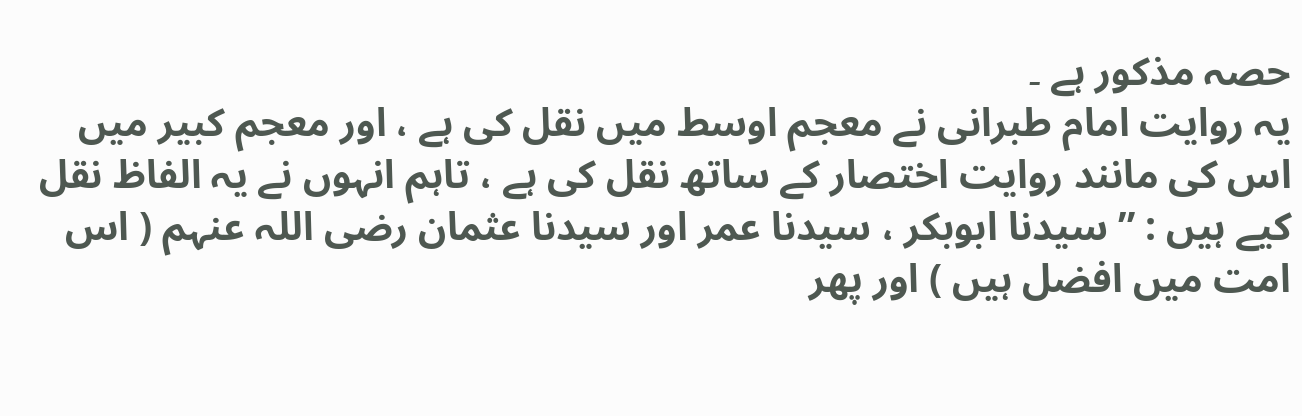حصہ مذکور ہے ۔
یہ روایت امام طبرانی نے معجم اوسط میں نقل کی ہے ، اور معجم کبیر میں اس کی مانند روایت اختصار کے ساتھ نقل کی ہے ، تاہم انہوں نے یہ الفاظ نقل کیے ہیں : ” سیدنا ابوبکر ، سیدنا عمر اور سیدنا عثمان رضی اللہ عنہم ( اس امت میں افضل ہیں ) اور پھر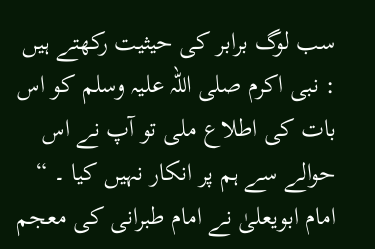سب لوگ برابر کی حیثیت رکھتے ہیں : نبی اکرم صلی اللہ علیہ وسلم کو اس بات کی اطلاع ملی تو آپ نے اس حوالے سے ہم پر انکار نہیں کیا ۔ “ امام ابویعلیٰ نے امام طبرانی کی معجم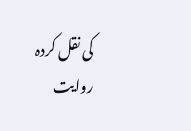کی نقل کردہ روایت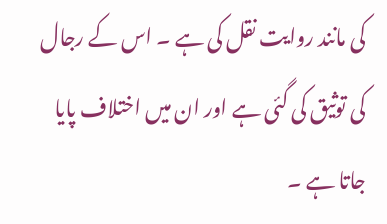کی مانند روایت نقل کی ہے ۔ اس کے رجال کی توثیق کی گئی ہے اور ان میں اختلاف پایا جاتا ہے ۔